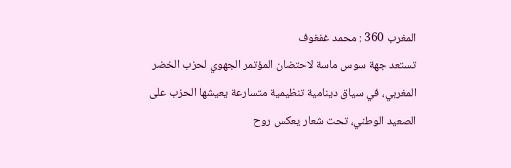المغرب 360 : محمد غفغوف
تستعد جهة سوس ماسة لاحتضان المؤتمر الجهوي لحزب الخضر المغربي، في سياق دينامية تنظيمية متسارعة يعيشها الحزب على الصعيد الوطني، تحت شعار يعكس روح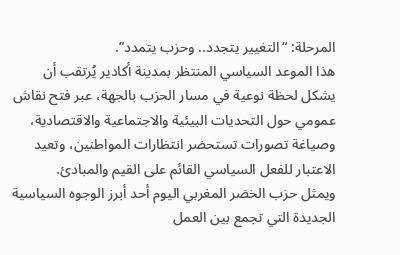المرحلة: “التغيير يتجدد.. وحزب يتمدد”.
هذا الموعد السياسي المنتظر بمدينة أكادير يُرتقب أن يشكل لحظة نوعية في مسار الحزب بالجهة، عبر فتح نقاش عمومي حول التحديات البيئية والاجتماعية والاقتصادية، وصياغة تصورات تستحضر انتظارات المواطنين، وتعيد الاعتبار للفعل السياسي القائم على القيم والمبادئ.
ويمثل حزب الخضر المغربي اليوم أحد أبرز الوجوه السياسية الجديدة التي تجمع بين العمل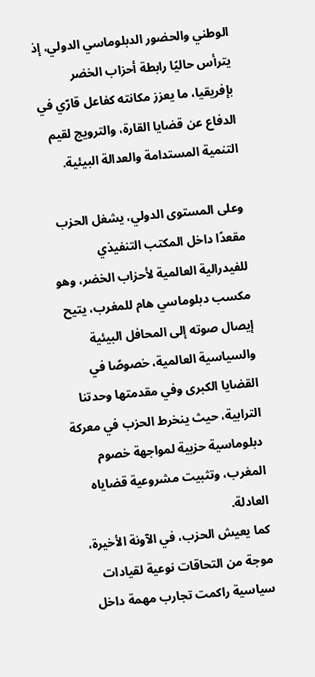الوطني والحضور الدبلوماسي الدولي، إذ يترأس حاليًا رابطة أحزاب الخضر بإفريقيا، ما يعزز مكانته كفاعل قارّي في الدفاع عن قضايا القارة، والترويج لقيم التنمية المستدامة والعدالة البيئية.

وعلى المستوى الدولي، يشغل الحزب مقعدًا داخل المكتب التنفيذي للفيدرالية العالمية لأحزاب الخضر، وهو مكسب دبلوماسي هام للمغرب، يتيح إيصال صوته إلى المحافل البيئية والسياسية العالمية، خصوصًا في القضايا الكبرى وفي مقدمتها وحدتنا الترابية، حيث ينخرط الحزب في معركة دبلوماسية حزبية لمواجهة خصوم المغرب، وتثبيت مشروعية قضاياه العادلة.
كما يعيش الحزب، في الآونة الأخيرة، موجة من التحاقات نوعية لقيادات سياسية راكمت تجارب مهمة داخل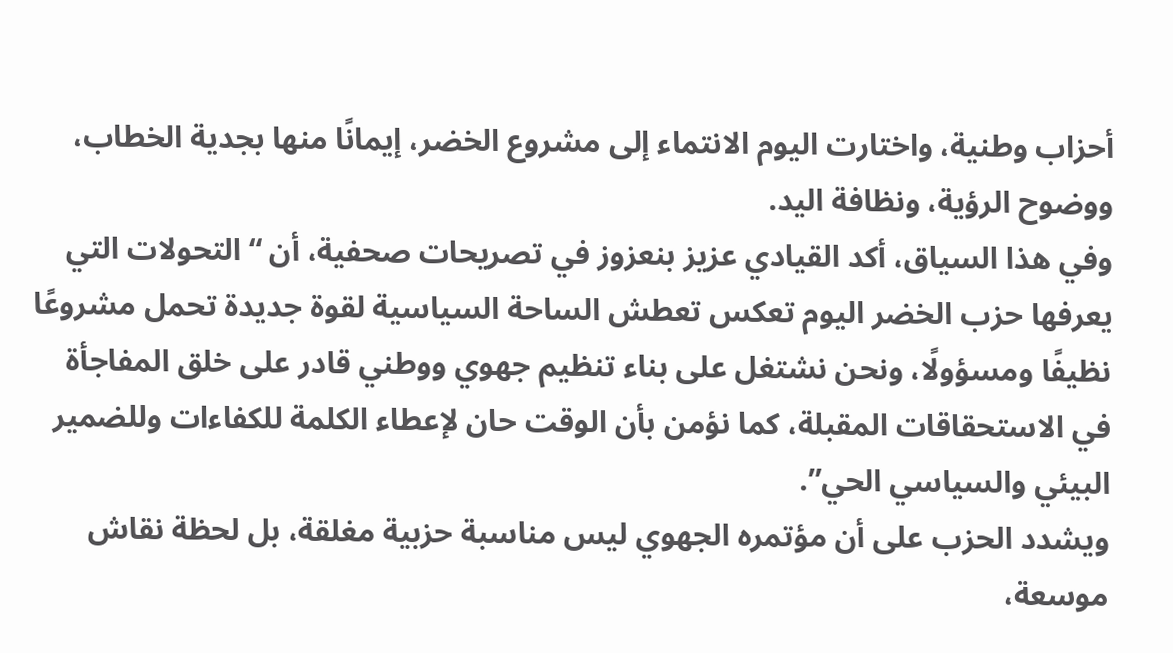أحزاب وطنية، واختارت اليوم الانتماء إلى مشروع الخضر، إيمانًا منها بجدية الخطاب، ووضوح الرؤية، ونظافة اليد.
وفي هذا السياق، أكد القيادي عزيز بنعزوز في تصريحات صحفية، أن “التحولات التي يعرفها حزب الخضر اليوم تعكس تعطش الساحة السياسية لقوة جديدة تحمل مشروعًا نظيفًا ومسؤولًا، ونحن نشتغل على بناء تنظيم جهوي ووطني قادر على خلق المفاجأة في الاستحقاقات المقبلة، كما نؤمن بأن الوقت حان لإعطاء الكلمة للكفاءات وللضمير البيئي والسياسي الحي”.
ويشدد الحزب على أن مؤتمره الجهوي ليس مناسبة حزبية مغلقة، بل لحظة نقاش موسعة،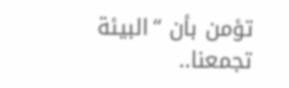تؤمن بأن “البيئة تجمعنا..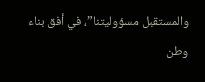والمستقبل مسؤوليتنا”، في أفق بناء وطن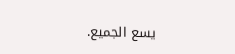يسع الجميع.